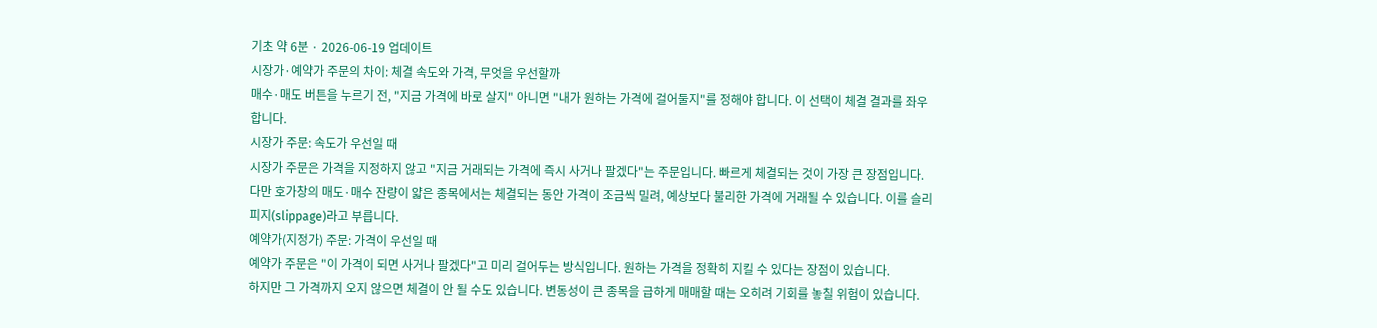기초 약 6분 · 2026-06-19 업데이트
시장가·예약가 주문의 차이: 체결 속도와 가격, 무엇을 우선할까
매수·매도 버튼을 누르기 전, "지금 가격에 바로 살지" 아니면 "내가 원하는 가격에 걸어둘지"를 정해야 합니다. 이 선택이 체결 결과를 좌우합니다.
시장가 주문: 속도가 우선일 때
시장가 주문은 가격을 지정하지 않고 "지금 거래되는 가격에 즉시 사거나 팔겠다"는 주문입니다. 빠르게 체결되는 것이 가장 큰 장점입니다.
다만 호가창의 매도·매수 잔량이 얇은 종목에서는 체결되는 동안 가격이 조금씩 밀려, 예상보다 불리한 가격에 거래될 수 있습니다. 이를 슬리피지(slippage)라고 부릅니다.
예약가(지정가) 주문: 가격이 우선일 때
예약가 주문은 "이 가격이 되면 사거나 팔겠다"고 미리 걸어두는 방식입니다. 원하는 가격을 정확히 지킬 수 있다는 장점이 있습니다.
하지만 그 가격까지 오지 않으면 체결이 안 될 수도 있습니다. 변동성이 큰 종목을 급하게 매매할 때는 오히려 기회를 놓칠 위험이 있습니다.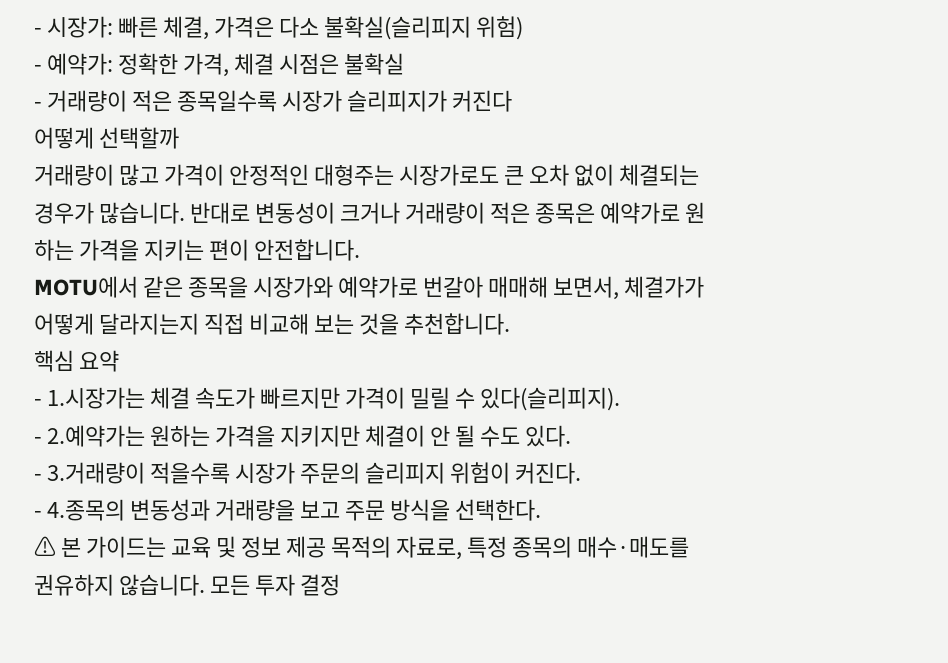- 시장가: 빠른 체결, 가격은 다소 불확실(슬리피지 위험)
- 예약가: 정확한 가격, 체결 시점은 불확실
- 거래량이 적은 종목일수록 시장가 슬리피지가 커진다
어떻게 선택할까
거래량이 많고 가격이 안정적인 대형주는 시장가로도 큰 오차 없이 체결되는 경우가 많습니다. 반대로 변동성이 크거나 거래량이 적은 종목은 예약가로 원하는 가격을 지키는 편이 안전합니다.
MOTU에서 같은 종목을 시장가와 예약가로 번갈아 매매해 보면서, 체결가가 어떻게 달라지는지 직접 비교해 보는 것을 추천합니다.
핵심 요약
- 1.시장가는 체결 속도가 빠르지만 가격이 밀릴 수 있다(슬리피지).
- 2.예약가는 원하는 가격을 지키지만 체결이 안 될 수도 있다.
- 3.거래량이 적을수록 시장가 주문의 슬리피지 위험이 커진다.
- 4.종목의 변동성과 거래량을 보고 주문 방식을 선택한다.
⚠ 본 가이드는 교육 및 정보 제공 목적의 자료로, 특정 종목의 매수·매도를 권유하지 않습니다. 모든 투자 결정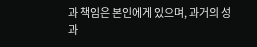과 책임은 본인에게 있으며, 과거의 성과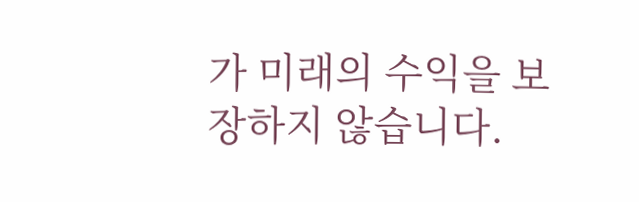가 미래의 수익을 보장하지 않습니다.